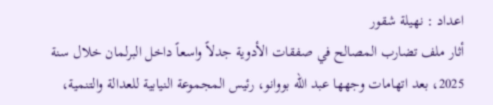اعداد : نهيلة شقور
أثار ملف تضارب المصالح في صفقات الأدوية جدلاً واسعاً داخل البرلمان خلال سنة 2025، بعد اتهامات وجهها عبد الله بووانو، رئيس المجموعة النيابية للعدالة والتنمية،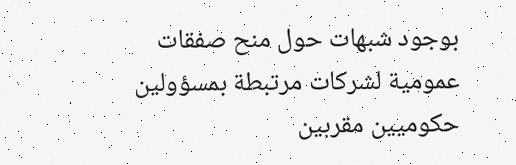بوجود شبهات حول منح صفقات عمومية لشركات مرتبطة بمسؤولين حكوميين مقربين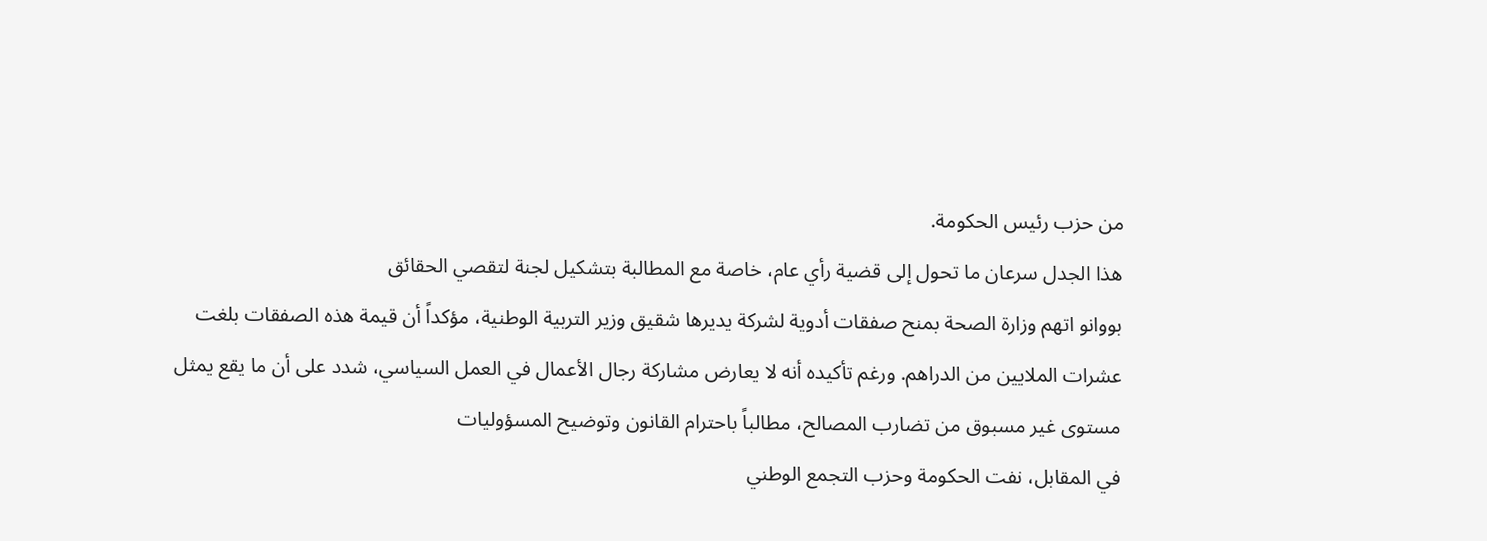من حزب رئيس الحكومة.
هذا الجدل سرعان ما تحول إلى قضية رأي عام، خاصة مع المطالبة بتشكيل لجنة لتقصي الحقائق
بووانو اتهم وزارة الصحة بمنح صفقات أدوية لشركة يديرها شقيق وزير التربية الوطنية، مؤكداً أن قيمة هذه الصفقات بلغت عشرات الملايين من الدراهم. ورغم تأكيده أنه لا يعارض مشاركة رجال الأعمال في العمل السياسي، شدد على أن ما يقع يمثل مستوى غير مسبوق من تضارب المصالح، مطالباً باحترام القانون وتوضيح المسؤوليات
في المقابل، نفت الحكومة وحزب التجمع الوطني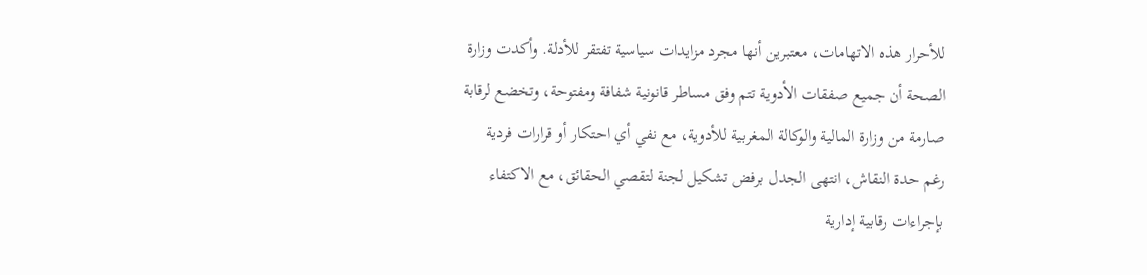للأحرار هذه الاتهامات، معتبرين أنها مجرد مزايدات سياسية تفتقر للأدلة. وأكدت وزارة الصحة أن جميع صفقات الأدوية تتم وفق مساطر قانونية شفافة ومفتوحة، وتخضع لرقابة صارمة من وزارة المالية والوكالة المغربية للأدوية، مع نفي أي احتكار أو قرارات فردية
رغم حدة النقاش، انتهى الجدل برفض تشكيل لجنة لتقصي الحقائق، مع الاكتفاء بإجراءات رقابية إدارية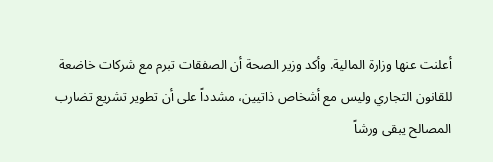أعلنت عنها وزارة المالية. وأكد وزير الصحة أن الصفقات تبرم مع شركات خاضعة للقانون التجاري وليس مع أشخاص ذاتيين، مشدداً على أن تطوير تشريع تضارب المصالح يبقى ورشاً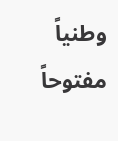وطنياً مفتوحاً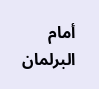أمام البرلمان